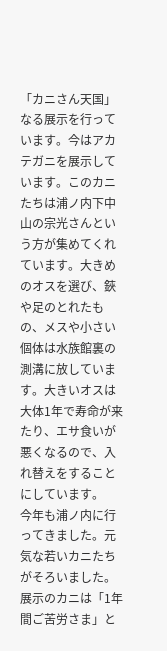「カニさん天国」なる展示を行っています。今はアカテガニを展示しています。このカニたちは浦ノ内下中山の宗光さんという方が集めてくれています。大きめのオスを選び、鋏や足のとれたもの、メスや小さい個体は水族館裏の測溝に放しています。大きいオスは大体1年で寿命が来たり、エサ食いが悪くなるので、入れ替えをすることにしています。
今年も浦ノ内に行ってきました。元気な若いカニたちがそろいました。展示のカニは「1年間ご苦労さま」と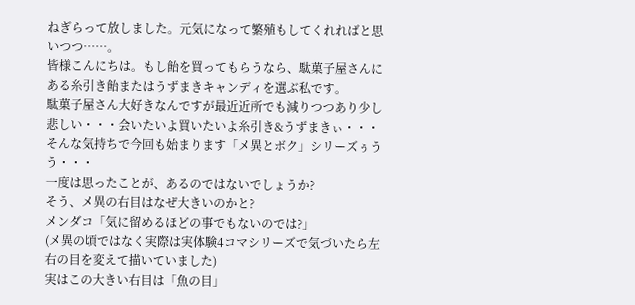ねぎらって放しました。元気になって繁殖もしてくれればと思いつつ……。
皆様こんにちは。もし飴を買ってもらうなら、駄菓子屋さんにある糸引き飴またはうずまきキャンディを選ぶ私です。
駄菓子屋さん大好きなんですが最近近所でも減りつつあり少し悲しい・・・会いたいよ買いたいよ糸引き&うずまきぃ・・・
そんな気持ちで今回も始まります「メ異とボク」シリーズぅうう・・・
一度は思ったことが、あるのではないでしょうか?
そう、メ異の右目はなぜ大きいのかと?
メンダコ「気に留めるほどの事でもないのでは?」
(メ異の頃ではなく実際は実体験4コマシリーズで気づいたら左右の目を変えて描いていました)
実はこの大きい右目は「魚の目」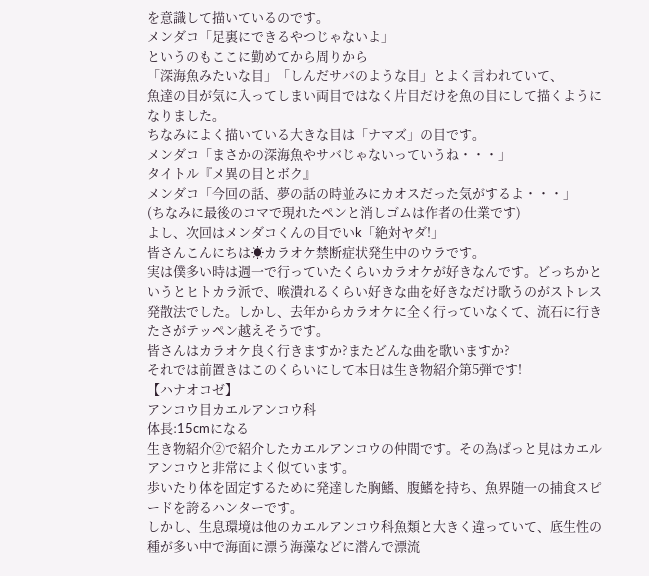を意識して描いているのです。
メンダコ「足裏にできるやつじゃないよ」
というのもここに勤めてから周りから
「深海魚みたいな目」「しんだサバのような目」とよく言われていて、
魚達の目が気に入ってしまい両目ではなく片目だけを魚の目にして描くようになりました。
ちなみによく描いている大きな目は「ナマズ」の目です。
メンダコ「まさかの深海魚やサバじゃないっていうね・・・」
タイトル『メ異の目とボク』
メンダコ「今回の話、夢の話の時並みにカオスだった気がするよ・・・」
(ちなみに最後のコマで現れたペンと消しゴムは作者の仕業です)
よし、次回はメンダコくんの目でいk「絶対ヤダ!」
皆さんこんにちは☀カラオケ禁断症状発生中のウラです。
実は僕多い時は週一で行っていたくらいカラオケが好きなんです。どっちかというとヒトカラ派で、喉潰れるくらい好きな曲を好きなだけ歌うのがストレス発散法でした。しかし、去年からカラオケに全く行っていなくて、流石に行きたさがテッペン越えそうです。
皆さんはカラオケ良く行きますか?またどんな曲を歌いますか?
それでは前置きはこのくらいにして本日は生き物紹介第5弾です!
【ハナオコゼ】
アンコウ目カエルアンコウ科
体長:15cmになる
生き物紹介②で紹介したカエルアンコウの仲間です。その為ぱっと見はカエルアンコウと非常によく似ています。
歩いたり体を固定するために発達した胸鰭、腹鰭を持ち、魚界随一の捕食スピードを誇るハンターです。
しかし、生息環境は他のカエルアンコウ科魚類と大きく違っていて、底生性の種が多い中で海面に漂う海藻などに潜んで漂流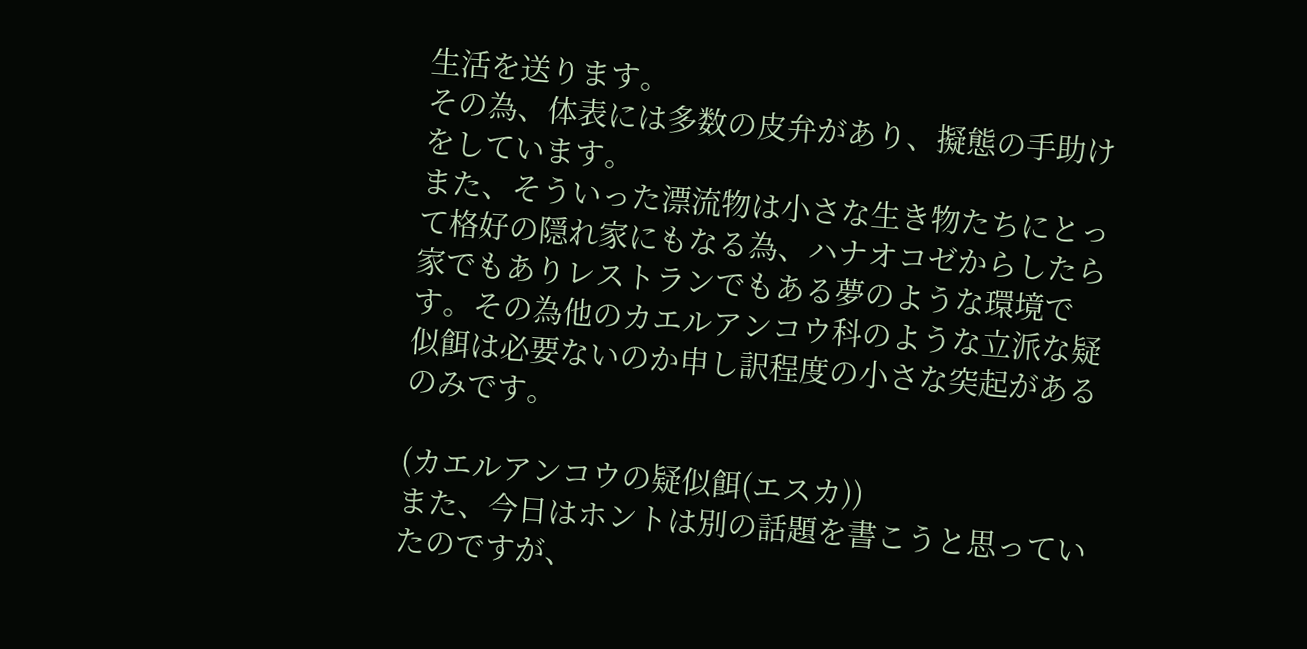生活を送ります。
その為、体表には多数の皮弁があり、擬態の手助けをしています。
また、そういった漂流物は小さな生き物たちにとって格好の隠れ家にもなる為、ハナオコゼからしたら家でもありレストランでもある夢のような環境です。その為他のカエルアンコウ科のような立派な疑似餌は必要ないのか申し訳程度の小さな突起があるのみです。

(カエルアンコウの疑似餌(エスカ))
また、今日はホントは別の話題を書こうと思っていたのですが、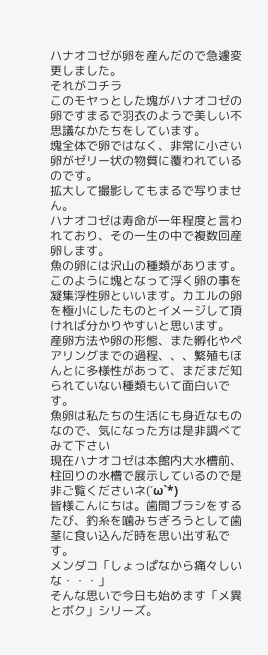ハナオコゼが卵を産んだので急遽変更しました。
それがコチラ
このモヤっとした塊がハナオコゼの卵ですまるで羽衣のようで美しい不思議なかたちをしています。
塊全体で卵ではなく、非常に小さい卵がゼリー状の物質に覆われているのです。
拡大して撮影してもまるで写りません。
ハナオコゼは寿命が一年程度と言われており、その一生の中で複数回産卵します。
魚の卵には沢山の種類があります。
このように塊となって浮く卵の事を凝集浮性卵といいます。カエルの卵を極小にしたものとイメージして頂ければ分かりやすいと思います。
産卵方法や卵の形態、また孵化やペアリングまでの過程、、、繁殖もほんとに多様性があって、まだまだ知られていない種類もいて面白いです。
魚卵は私たちの生活にも身近なものなので、気になった方は是非調べてみて下さい
現在ハナオコゼは本館内大水槽前、柱回りの水槽で展示しているので是非ご覧くださいネ(´ω`*)
皆様こんにちは。歯間ブラシをするたび、釣糸を噛みちぎろうとして歯茎に食い込んだ時を思い出す私です。
メンダコ「しょっぱなから痛々しいな・・・」
そんな思いで今日も始めます「メ異とボク」シリーズ。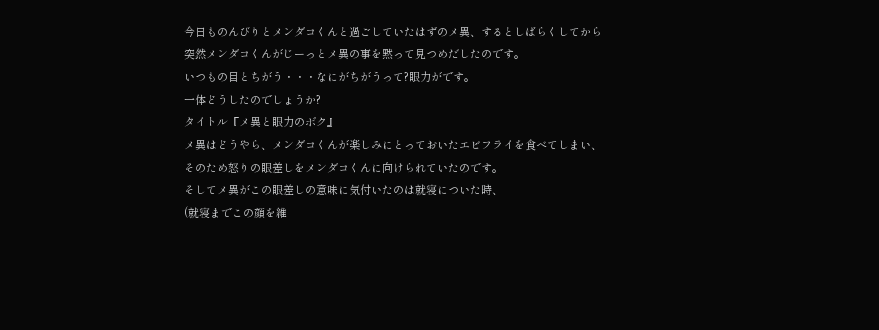今日ものんびりとメンダコくんと過ごしていたはずのメ異、するとしばらくしてから
突然メンダコくんがじーっとメ異の事を黙って見つめだしたのです。
いつもの目とちがう・・・なにがちがうって?眼力がです。
一体どうしたのでしょうか?
タイトル『メ異と眼力のボク』
メ異はどうやら、メンダコくんが楽しみにとっておいたエビフライを食べてしまい、
そのため怒りの眼差しをメンダコくんに向けられていたのです。
そしてメ異がこの眼差しの意味に気付いたのは就寝についた時、
(就寝までこの顔を維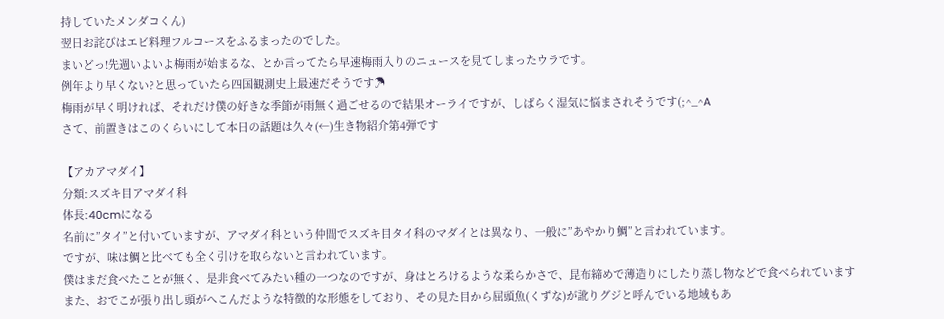持していたメンダコくん)
翌日お詫びはエビ料理フルコースをふるまったのでした。
まいどっ!先週いよいよ梅雨が始まるな、とか言ってたら早速梅雨入りのニュースを見てしまったウラです。
例年より早くない?と思っていたら四国観測史上最速だそうです☂
梅雨が早く明ければ、それだけ僕の好きな季節が雨無く過ごせるので結果オーライですが、しばらく湿気に悩まされそうです(;^_^A
さて、前置きはこのくらいにして本日の話題は久々(←)生き物紹介第4弾です

【アカアマダイ】
分類:スズキ目アマダイ科
体長:40cmになる
名前に”タイ”と付いていますが、アマダイ科という仲間でスズキ目タイ科のマダイとは異なり、一般に”あやかり鯛”と言われています。
ですが、味は鯛と比べても全く引けを取らないと言われています。
僕はまだ食べたことが無く、是非食べてみたい種の一つなのですが、身はとろけるような柔らかさで、昆布締めで薄造りにしたり蒸し物などで食べられています
また、おでこが張り出し頭がへこんだような特徴的な形態をしており、その見た目から屈頭魚(くずな)が訛りグジと呼んでいる地域もあ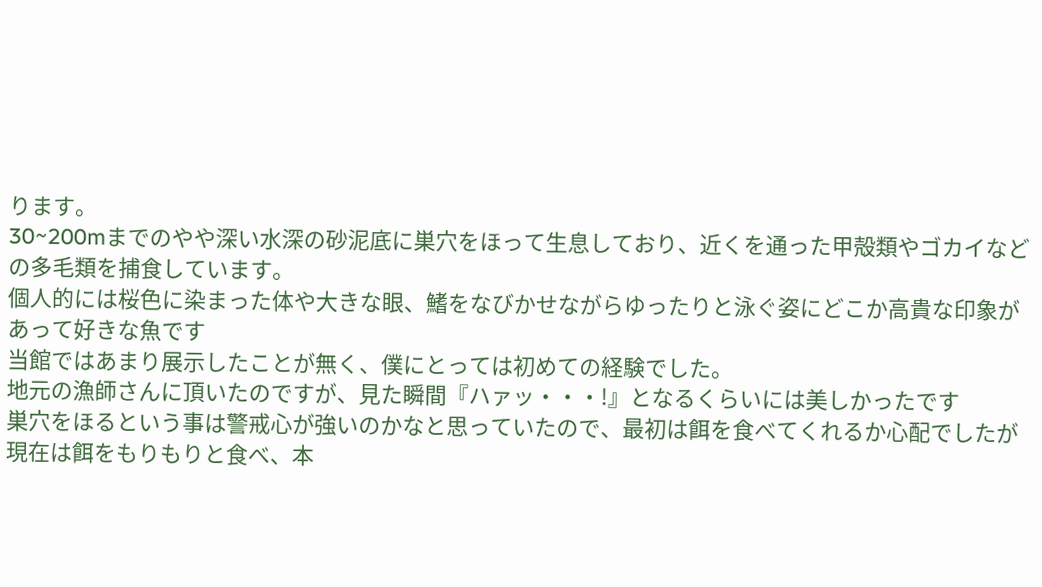ります。
30~200mまでのやや深い水深の砂泥底に巣穴をほって生息しており、近くを通った甲殻類やゴカイなどの多毛類を捕食しています。
個人的には桜色に染まった体や大きな眼、鰭をなびかせながらゆったりと泳ぐ姿にどこか高貴な印象があって好きな魚です
当館ではあまり展示したことが無く、僕にとっては初めての経験でした。
地元の漁師さんに頂いたのですが、見た瞬間『ハァッ・・・!』となるくらいには美しかったです
巣穴をほるという事は警戒心が強いのかなと思っていたので、最初は餌を食べてくれるか心配でしたが現在は餌をもりもりと食べ、本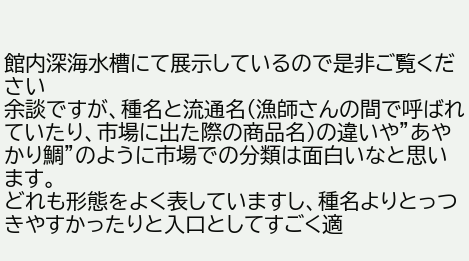館内深海水槽にて展示しているので是非ご覧ください
余談ですが、種名と流通名(漁師さんの間で呼ばれていたり、市場に出た際の商品名)の違いや”あやかり鯛”のように市場での分類は面白いなと思います。
どれも形態をよく表していますし、種名よりとっつきやすかったりと入口としてすごく適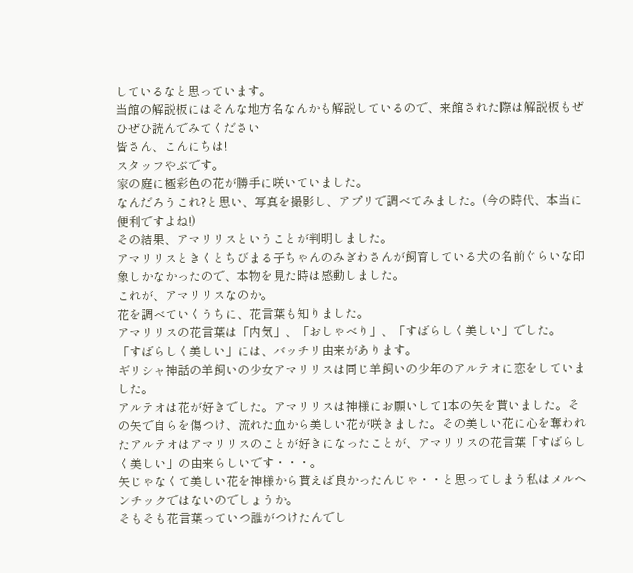しているなと思っています。
当館の解説板にはそんな地方名なんかも解説しているので、来館された際は解説板もぜひぜひ読んでみてください
皆さん、こんにちは!
スタッフやぶです。
家の庭に極彩色の花が勝手に咲いていました。
なんだろうこれ?と思い、写真を撮影し、アプリで調べてみました。(今の時代、本当に便利ですよね!)
その結果、アマリリスということが判明しました。
アマリリスときくとちびまる子ちゃんのみぎわさんが飼育している犬の名前ぐらいな印象しかなかったので、本物を見た時は感動しました。
これが、アマリリスなのか。
花を調べていくうちに、花言葉も知りました。
アマリリスの花言葉は「内気」、「おしゃべり」、「すばらしく美しい」でした。
「すばらしく美しい」には、バッチリ由来があります。
ギリシャ神話の羊飼いの少女アマリリスは同じ羊飼いの少年のアルテオに恋をしていました。
アルテオは花が好きでした。アマリリスは神様にお願いして1本の矢を貰いました。その矢で自らを傷つけ、流れた血から美しい花が咲きました。その美しい花に心を奪われたアルテオはアマリリスのことが好きになったことが、アマリリスの花言葉「すばらしく美しい」の由来らしいです・・・。
矢じゃなくて美しい花を神様から貰えば良かったんじゃ・・と思ってしまう私はメルヘンチックではないのでしょうか。
そもそも花言葉っていつ誰がつけたんでし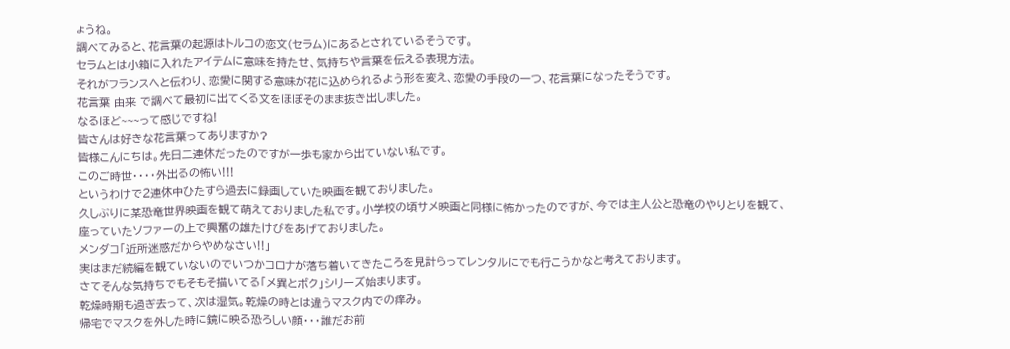ょうね。
調べてみると、花言葉の起源はトルコの恋文(セラム)にあるとされているそうです。
セラムとは小箱に入れたアイテムに意味を持たせ、気持ちや言葉を伝える表現方法。
それがフランスへと伝わり、恋愛に関する意味が花に込められるよう形を変え、恋愛の手段の一つ、花言葉になったそうです。
花言葉 由来 で調べて最初に出てくる文をほぼそのまま抜き出しました。
なるほど~~~って感じですね!
皆さんは好きな花言葉ってありますか?
皆様こんにちは。先日二連休だったのですが一歩も家から出ていない私です。
このご時世・・・・外出るの怖い!!!
というわけで2連休中ひたすら過去に録画していた映画を観ておりました。
久しぶりに某恐竜世界映画を観て萌えておりました私です。小学校の頃サメ映画と同様に怖かったのですが、今では主人公と恐竜のやりとりを観て、座っていたソファーの上で興奮の雄たけびをあげておりました。
メンダコ「近所迷惑だからやめなさい!!」
実はまだ続編を観ていないのでいつかコロナが落ち着いてきたころを見計らってレンタルにでも行こうかなと考えております。
さてそんな気持ちでもそもそ描いてる「メ異とボク」シリーズ始まります。
乾燥時期も過ぎ去って、次は湿気。乾燥の時とは違うマスク内での痒み。
帰宅でマスクを外した時に鏡に映る恐ろしい顔・・・誰だお前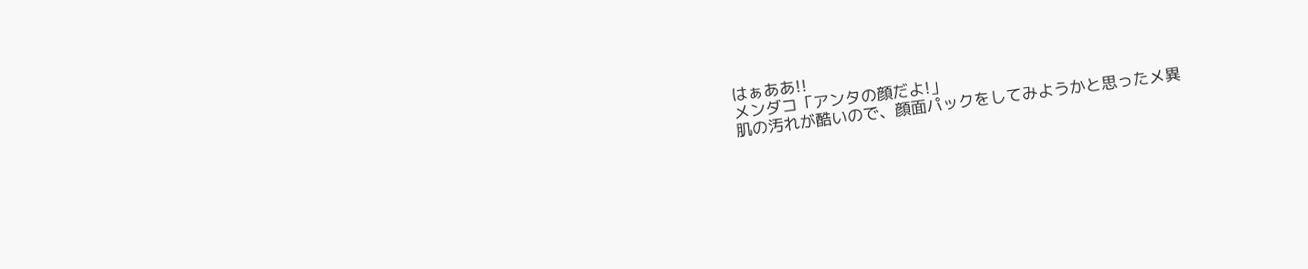はぁああ!!
メンダコ「アンタの顔だよ!」
肌の汚れが酷いので、顔面パックをしてみようかと思ったメ異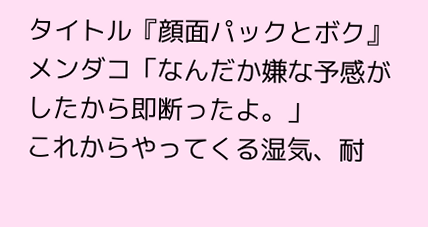タイトル『顔面パックとボク』
メンダコ「なんだか嫌な予感がしたから即断ったよ。」
これからやってくる湿気、耐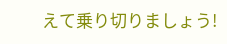えて乗り切りましょう!